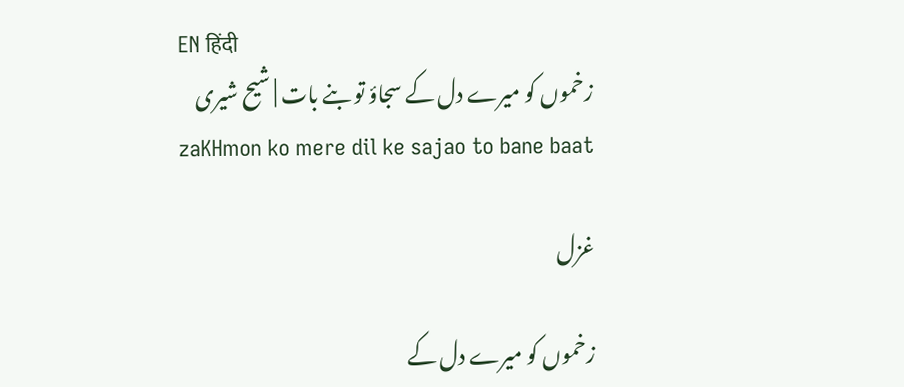EN हिंदी
زخموں کو میرے دل کے سجاؤ تو بنے بات | شیح شیری
zaKHmon ko mere dil ke sajao to bane baat

غزل

زخموں کو میرے دل کے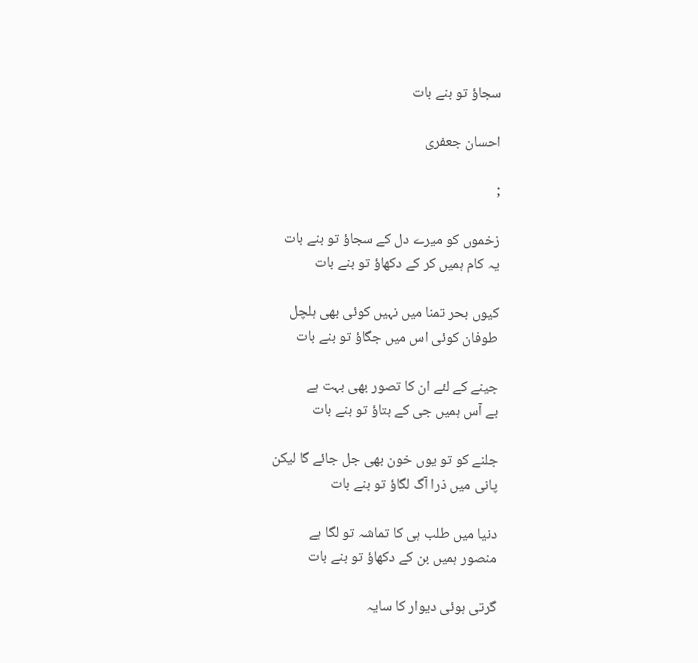سجاؤ تو بنے بات

احسان جعفری

;

زخموں کو میرے دل کے سجاؤ تو بنے بات
یہ کام ہمیں کر کے دکھاؤ تو بنے بات

کیوں بحر تمنا میں نہیں کوئی بھی ہلچل
طوفان کوئی اس میں جگاؤ تو بنے بات

جینے کے لئے ان کا تصور بھی بہت ہے
بے آس ہمیں جی کے بتاؤ تو بنے بات

جلنے کو تو یوں خون بھی جل جائے گا لیکن
پانی میں ذرا آگ لگاؤ تو بنے بات

دنیا میں طلب ہی کا تماشہ تو لگا ہے
منصور ہمیں بن کے دکھاؤ تو بنے بات

گرتی ہوئی دیوار کا سایہ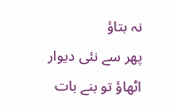نہ بتاؤ
پھر سے نئی دیوار اٹھاؤ تو بنے بات